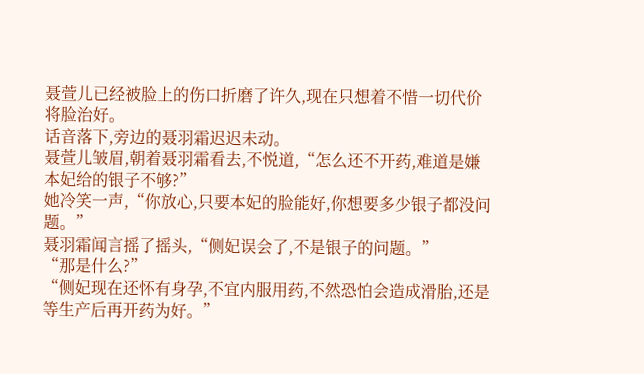聂萱儿已经被脸上的伤口折磨了许久,现在只想着不惜一切代价将脸治好。
话音落下,旁边的聂羽霜迟迟未动。
聂萱儿皱眉,朝着聂羽霜看去,不悦道,“怎么还不开药,难道是嫌本妃给的银子不够?”
她冷笑一声,“你放心,只要本妃的脸能好,你想要多少银子都没问题。”
聂羽霜闻言摇了摇头,“侧妃误会了,不是银子的问题。”
“那是什么?”
“侧妃现在还怀有身孕,不宜内服用药,不然恐怕会造成滑胎,还是等生产后再开药为好。”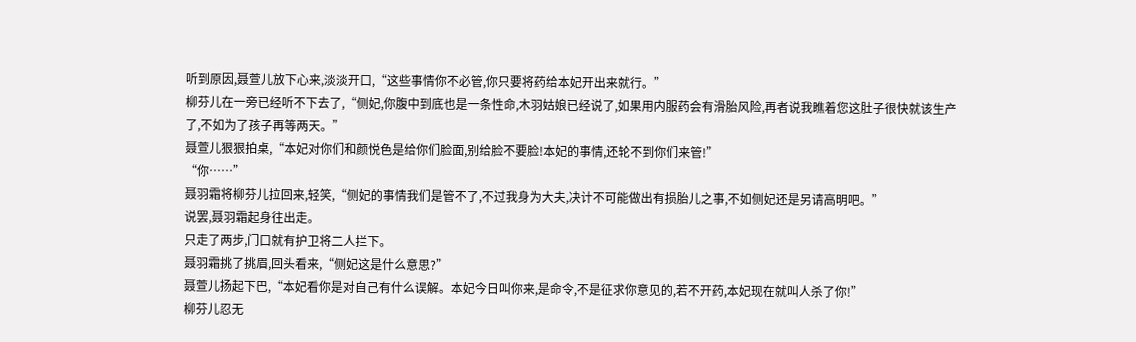听到原因,聂萱儿放下心来,淡淡开口,“这些事情你不必管,你只要将药给本妃开出来就行。”
柳芬儿在一旁已经听不下去了,“侧妃,你腹中到底也是一条性命,木羽姑娘已经说了,如果用内服药会有滑胎风险,再者说我瞧着您这肚子很快就该生产了,不如为了孩子再等两天。”
聂萱儿狠狠拍桌,“本妃对你们和颜悦色是给你们脸面,别给脸不要脸!本妃的事情,还轮不到你们来管!”
“你……”
聂羽霜将柳芬儿拉回来,轻笑,“侧妃的事情我们是管不了,不过我身为大夫,决计不可能做出有损胎儿之事,不如侧妃还是另请高明吧。”
说罢,聂羽霜起身往出走。
只走了两步,门口就有护卫将二人拦下。
聂羽霜挑了挑眉,回头看来,“侧妃这是什么意思?”
聂萱儿扬起下巴,“本妃看你是对自己有什么误解。本妃今日叫你来,是命令,不是征求你意见的,若不开药,本妃现在就叫人杀了你!”
柳芬儿忍无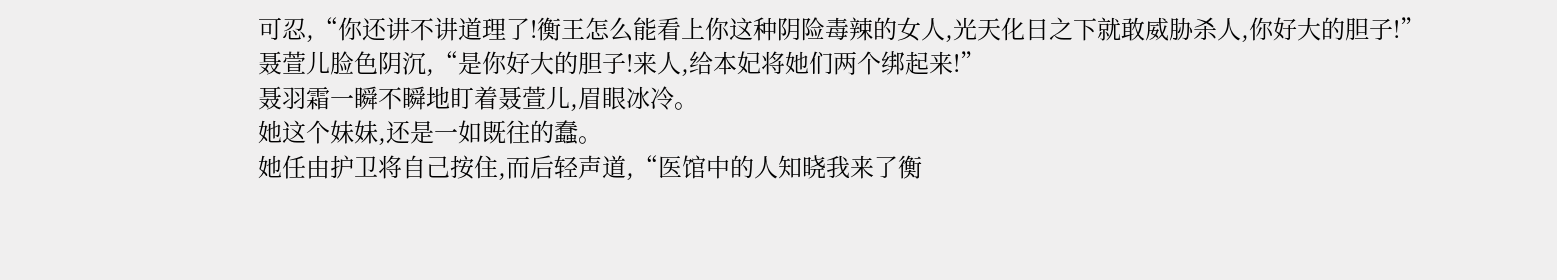可忍,“你还讲不讲道理了!衡王怎么能看上你这种阴险毒辣的女人,光天化日之下就敢威胁杀人,你好大的胆子!”
聂萱儿脸色阴沉,“是你好大的胆子!来人,给本妃将她们两个绑起来!”
聂羽霜一瞬不瞬地盯着聂萱儿,眉眼冰冷。
她这个妹妹,还是一如既往的蠢。
她任由护卫将自己按住,而后轻声道,“医馆中的人知晓我来了衡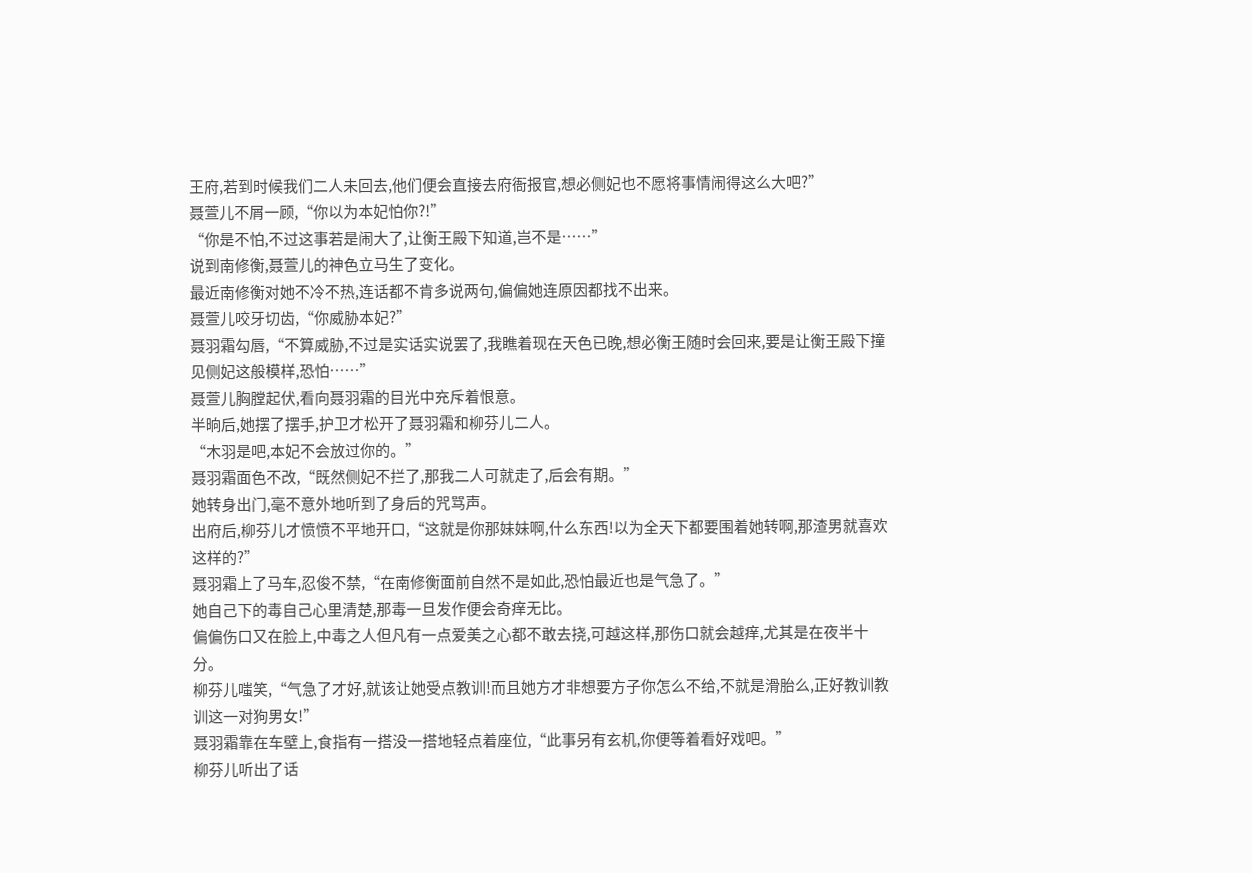王府,若到时候我们二人未回去,他们便会直接去府衙报官,想必侧妃也不愿将事情闹得这么大吧?”
聂萱儿不屑一顾,“你以为本妃怕你?!”
“你是不怕,不过这事若是闹大了,让衡王殿下知道,岂不是……”
说到南修衡,聂萱儿的神色立马生了变化。
最近南修衡对她不冷不热,连话都不肯多说两句,偏偏她连原因都找不出来。
聂萱儿咬牙切齿,“你威胁本妃?”
聂羽霜勾唇,“不算威胁,不过是实话实说罢了,我瞧着现在天色已晚,想必衡王随时会回来,要是让衡王殿下撞见侧妃这般模样,恐怕……”
聂萱儿胸膛起伏,看向聂羽霜的目光中充斥着恨意。
半晌后,她摆了摆手,护卫才松开了聂羽霜和柳芬儿二人。
“木羽是吧,本妃不会放过你的。”
聂羽霜面色不改,“既然侧妃不拦了,那我二人可就走了,后会有期。”
她转身出门,毫不意外地听到了身后的咒骂声。
出府后,柳芬儿才愤愤不平地开口,“这就是你那妹妹啊,什么东西!以为全天下都要围着她转啊,那渣男就喜欢这样的?”
聂羽霜上了马车,忍俊不禁,“在南修衡面前自然不是如此,恐怕最近也是气急了。”
她自己下的毒自己心里清楚,那毒一旦发作便会奇痒无比。
偏偏伤口又在脸上,中毒之人但凡有一点爱美之心都不敢去挠,可越这样,那伤口就会越痒,尤其是在夜半十分。
柳芬儿嗤笑,“气急了才好,就该让她受点教训!而且她方才非想要方子你怎么不给,不就是滑胎么,正好教训教训这一对狗男女!”
聂羽霜靠在车壁上,食指有一搭没一搭地轻点着座位,“此事另有玄机,你便等着看好戏吧。”
柳芬儿听出了话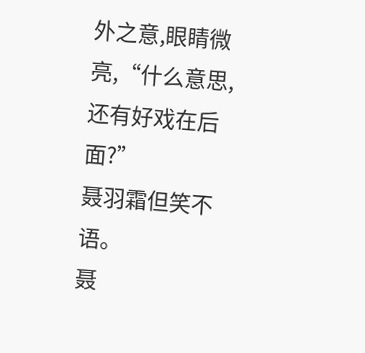外之意,眼睛微亮,“什么意思,还有好戏在后面?”
聂羽霜但笑不语。
聂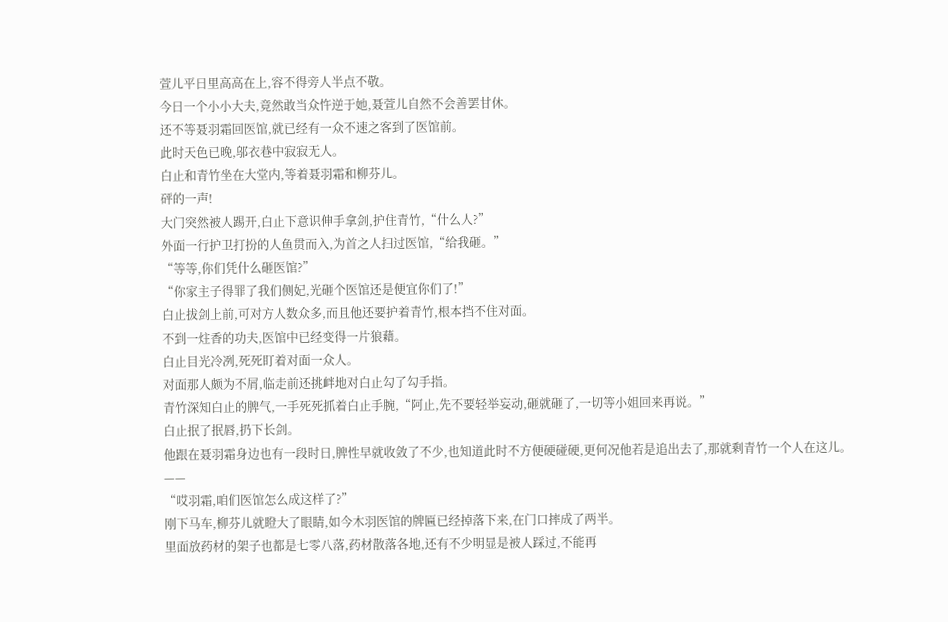萱儿平日里高高在上,容不得旁人半点不敬。
今日一个小小大夫,竟然敢当众忤逆于她,聂萱儿自然不会善罢甘休。
还不等聂羽霜回医馆,就已经有一众不速之客到了医馆前。
此时天色已晚,邬衣巷中寂寂无人。
白止和青竹坐在大堂内,等着聂羽霜和柳芬儿。
砰的一声!
大门突然被人踢开,白止下意识伸手拿剑,护住青竹,“什么人?”
外面一行护卫打扮的人鱼贯而入,为首之人扫过医馆,“给我砸。”
“等等,你们凭什么砸医馆?”
“你家主子得罪了我们侧妃,光砸个医馆还是便宜你们了!”
白止拔剑上前,可对方人数众多,而且他还要护着青竹,根本挡不住对面。
不到一炷香的功夫,医馆中已经变得一片狼藉。
白止目光冷冽,死死盯着对面一众人。
对面那人颇为不屑,临走前还挑衅地对白止勾了勾手指。
青竹深知白止的脾气,一手死死抓着白止手腕,“阿止,先不要轻举妄动,砸就砸了,一切等小姐回来再说。”
白止抿了抿唇,扔下长剑。
他跟在聂羽霜身边也有一段时日,脾性早就收敛了不少,也知道此时不方便硬碰硬,更何况他若是追出去了,那就剩青竹一个人在这儿。
——
“哎羽霜,咱们医馆怎么成这样了?”
刚下马车,柳芬儿就瞪大了眼睛,如今木羽医馆的牌匾已经掉落下来,在门口摔成了两半。
里面放药材的架子也都是七零八落,药材散落各地,还有不少明显是被人踩过,不能再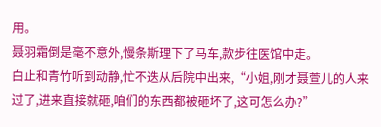用。
聂羽霜倒是毫不意外,慢条斯理下了马车,款步往医馆中走。
白止和青竹听到动静,忙不迭从后院中出来,“小姐,刚才聂萱儿的人来过了,进来直接就砸,咱们的东西都被砸坏了,这可怎么办?”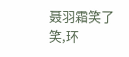聂羽霜笑了笑,环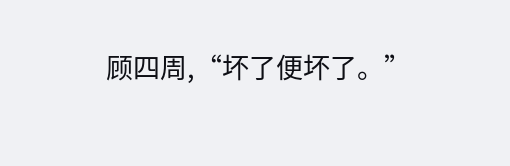顾四周,“坏了便坏了。”